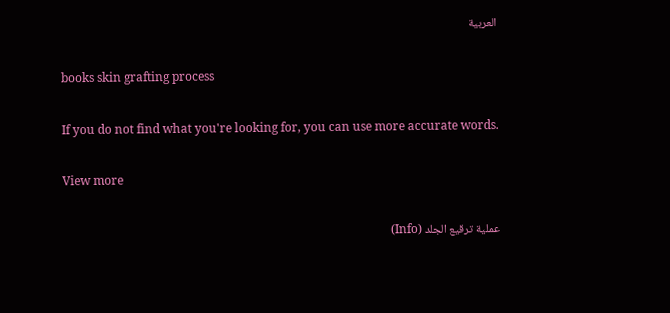العربية

books skin grafting process

If you do not find what you're looking for, you can use more accurate words.

View more

عملية ترقيع الجلد (Info)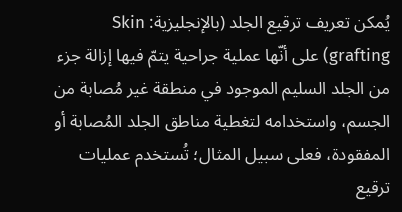يُمكن تعريف ترقيع الجلد (بالإنجليزية: Skin grafting) على أنّها عملية جراحية يتمّ فيها إزالة جزء من الجلد السليم الموجود في منطقة غير مُصابة من الجسم، واستخدامه لتغطية مناطق الجلد المُصابة أو المفقودة، فعلى سبيل المثال؛ تُستخدم عمليات ترقيع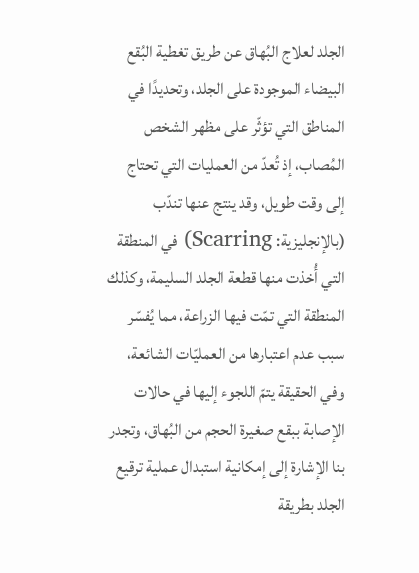الجلد لعلاج البُهاق عن طريق تغطية البُقع البيضاء الموجودة على الجلد، وتحديدًا في المناطق التي تؤثّر على مظهر الشخص المُصاب، إذ تُعدّ من العمليات التي تحتاج إلى وقت طويل، وقد ينتج عنها تندّب (بالإنجليزية: Scarring) في المنطقة التي أُخذت منها قطعة الجلد السليمة، وكذلك المنطقة التي تمّت فيها الزراعة، مما يُفسّر سبب عدم اعتبارها من العمليّات الشائعة، وفي الحقيقة يتمّ اللجوء إليها في حالات الإصابة ببقع صغيرة الحجم من البُهاق، وتجدر بنا الإشارة إلى إمكانية استبدال عملية ترقيع الجلد بطريقة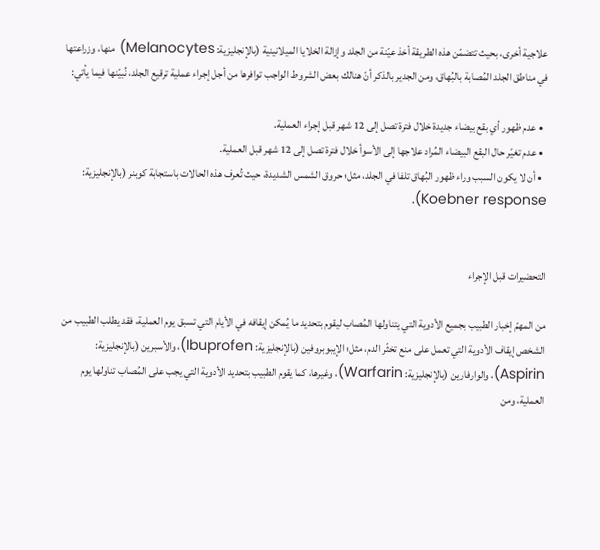علاجية أخرى، بحيث تتضمّن هذه الطريقة أخذ عيّنة من الجلد وإزالة الخلايا الميلانينية (بالإنجليزية: Melanocytes) منها، وزراعتها في مناطق الجلد المُصابة بالبُهاق، ومن الجدير بالذكر أنّ هنالك بعض الشروط الواجب توافرها من أجل إجراء عملية ترقيع الجلد، نُبيّنها فيما يأتي:

  • عدم ظهور أي بقع بيضاء جديدة خلال فترة تصل إلى 12 شهر قبل إجراء العملية.
  • عدم تغيّر حال البقع البيضاء المُراد علاجها إلى الأسوأ خلال فترة تصل إلى 12 شهر قبل العملية.
  • أن لا يكون السبب وراء ظهور البُهاق تلفا في الجلد، مثل؛ حروق الشمس الشديدة، حيث تُعرف هذه الحالات باستجابة كوبنر (بالإنجليزية: Koebner response).


التحضيرات قبل الإجراء

من المهمّ إخبار الطبيب بجميع الأدوية التي يتناولها المُصاب ليقوم بتحديد ما يُمكن إيقافه في الأيام التي تسبق يوم العملية، فقد يطلب الطبيب من الشخص إيقاف الأدوية التي تعمل على منع تخثّر الدم، مثل؛ الإيبوبروفين (بالإنجليزية: Ibuprofen)، والأسبرين (بالإنجليزية: Aspirin)، والوارفارين (بالإنجليزية: Warfarin)، وغيرها، كما يقوم الطبيب بتحديد الأدوية التي يجب على المُصاب تناولها يوم العملية، ومن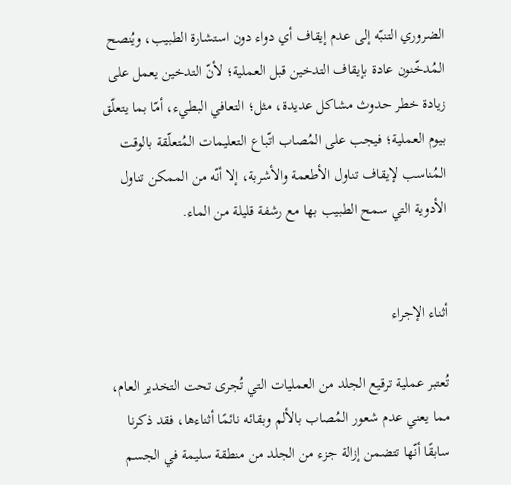الضروري التنبّه إلى عدم إيقاف أي دواء دون استشارة الطبيب، ويُنصح المُدخّنون عادة بإيقاف التدخين قبل العملية؛ لأنّ التدخين يعمل على زيادة خطر حدوث مشاكل عديدة، مثل؛ التعافي البطيء، أمّا بما يتعلّق بيوم العملية؛ فيجب على المُصاب اتّباع التعليمات المُتعلّقة بالوقت المُناسب لإيقاف تناول الأطعمة والأشربة، إلا أنّه من الممكن تناول الأدوية التي سمح الطبيب بها مع رشفة قليلة من الماء.


أثناء الإجراء

تُعتبر عملية ترقيع الجلد من العمليات التي تُجرى تحت التخدير العام، مما يعني عدم شعور المُصاب بالألم وبقائه نائمًا أثناءها، فقد ذكرنا سابقًا أنّها تتضمن إزالة جزء من الجلد من منطقة سليمة في الجسم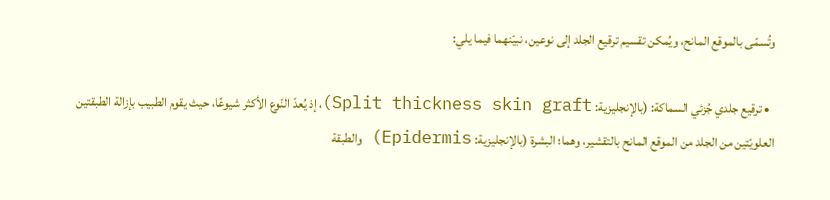وتُسمّى بالموقع المانح، ويُمكن تقسيم ترقيع الجلد إلى نوعين، نبيّنهما فيما يلي:

  • ترقيع جلدي جُزئي السماكة: (بالإنجليزية: Split thickness skin graft)، إذ يُعدّ النّوع الأكثر شيوعًا، حيث يقوم الطبيب بإزالة الطبقتين العلويّتين من الجلد من الموقع المانح بالتقشير، وهما؛ البشرة (بالإنجليزية: Epidermis) والطبقة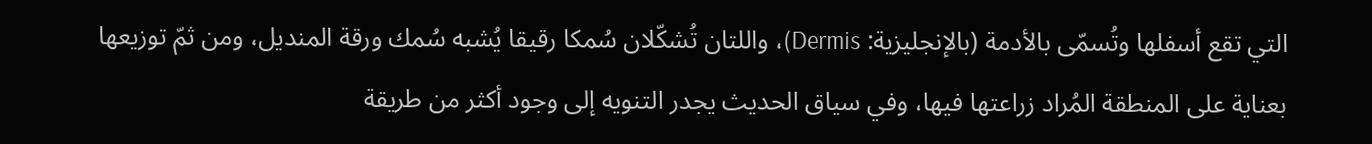التي تقع أسفلها وتُسمّى بالأدمة (بالإنجليزية: Dermis)، واللتان تُشكّلان سُمكا رقيقا يُشبه سُمك ورقة المنديل، ومن ثمّ توزيعها بعناية على المنطقة المُراد زراعتها فيها، وفي سياق الحديث يجدر التنويه إلى وجود أكثر من طريقة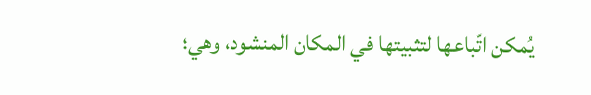يُمكن اتّباعها لتثبيتها في المكان المنشود، وهي؛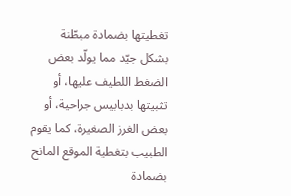تغطيتها بضمادة مبطّنة بشكل جيّد مما يولّد بعض الضغط اللطيف عليها، أو تثبيتها بدبابيس جراحية، أو بعض الغرز الصغيرة، كما يقوم الطبيب بتغطية الموقع المانح بضمادة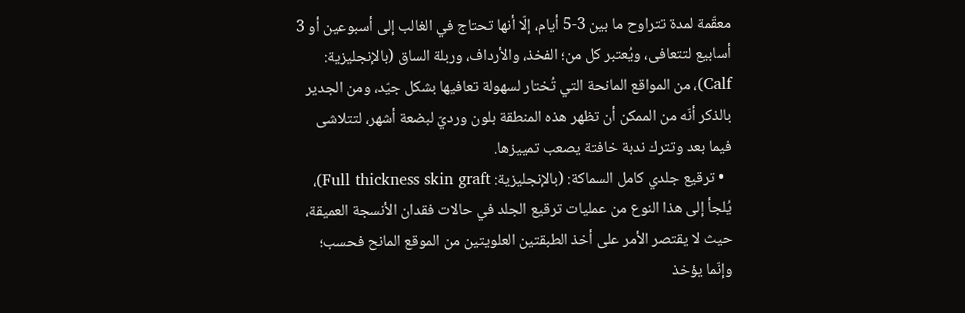معقّمة لمدة تتراوح ما بين 3-5 أيام، إلّا أنها تحتاج في الغالب إلى أسبوعين أو 3 أسابيع لتتعافى، ويُعتبر كل من؛ الفخذ، والأرداف، وربلة الساق (بالإنجليزية: Calf)، من المواقع المانحة التي تُختار لسهولة تعافيها بشكل جيّد، ومن الجدير بالذكر أنّه من الممكن أن تظهر هذه المنطقة بلون ورديّ لبضعة أشهر، لتتلاشى فيما بعد وتترك ندبة خافتة يصعب تمييزها.
  • ترقيع جلدي كامل السماكة: (بالإنجليزية: Full thickness skin graft)، يُلجأ إلى هذا النوع من عمليات ترقيع الجلد في حالات فقدان الأنسجة العميقة، حيث لا يقتصر الأمر على أخذ الطبقتين العلويتين من الموقع المانح فحسب؛ وإنّما يؤخذ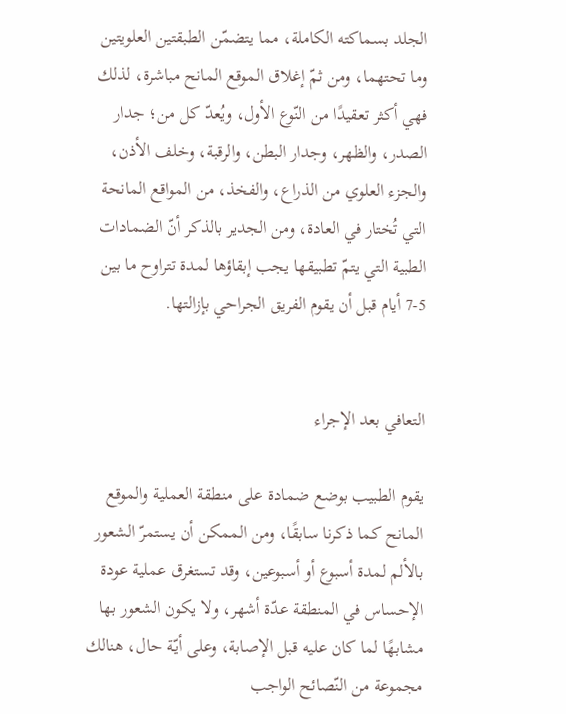الجلد بسماكته الكاملة، مما يتضمّن الطبقتين العلويتين وما تحتهما، ومن ثمّ إغلاق الموقع المانح مباشرة، لذلك فهي أكثر تعقيدًا من النّوع الأول، ويُعدّ كل من؛ جدار الصدر، والظهر، وجدار البطن، والرقبة، وخلف الأذن، والجزء العلوي من الذراع، والفخذ، من المواقع المانحة التي تُختار في العادة، ومن الجدير بالذكر أنّ الضمادات الطبية التي يتمّ تطبيقها يجب إبقاؤها لمدة تتراوح ما بين 5-7 أيام قبل أن يقوم الفريق الجراحي بإزالتها.


التعافي بعد الإجراء

يقوم الطبيب بوضع ضمادة على منطقة العملية والموقع المانح كما ذكرنا سابقًا، ومن الممكن أن يستمرّ الشعور بالألم لمدة أسبوع أو أسبوعين، وقد تستغرق عملية عودة الإحساس في المنطقة عدّة أشهر، ولا يكون الشعور بها مشابهًا لما كان عليه قبل الإصابة، وعلى أيّة حال، هنالك مجموعة من النّصائح الواجب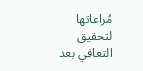مُراعاتها لتحقيق التعافي بعد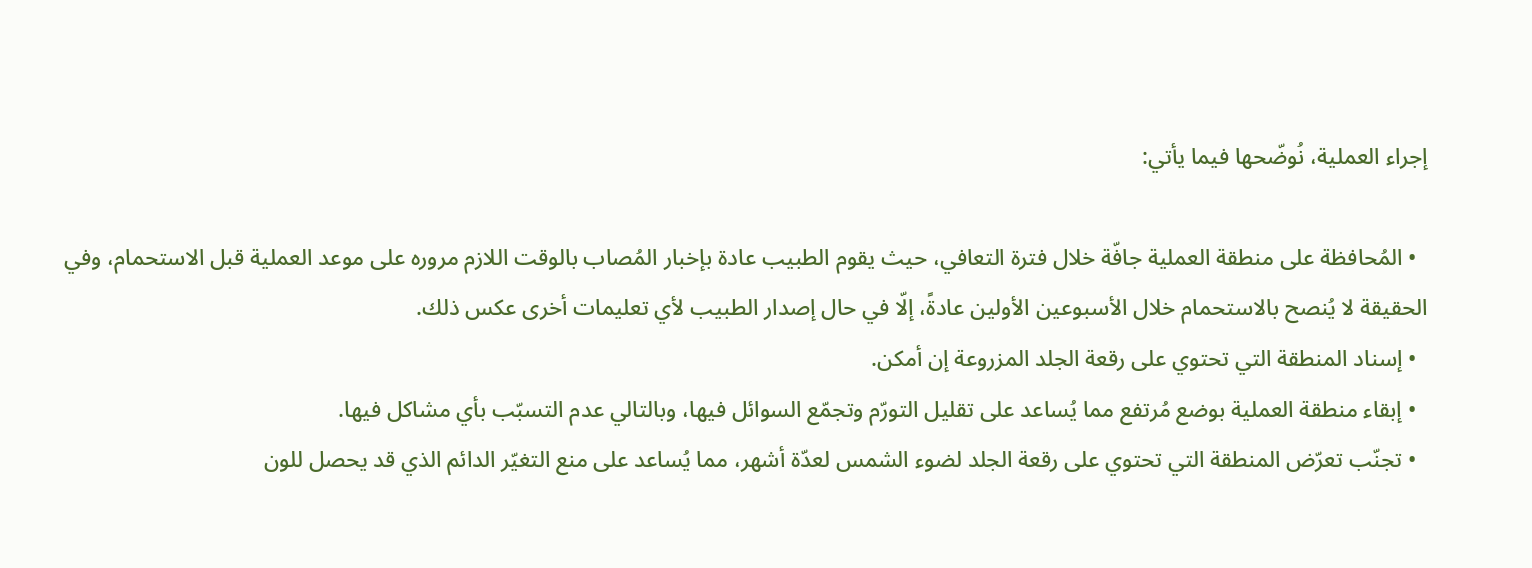إجراء العملية، نُوضّحها فيما يأتي:

  • المُحافظة على منطقة العملية جافّة خلال فترة التعافي، حيث يقوم الطبيب عادة بإخبار المُصاب بالوقت اللازم مروره على موعد العملية قبل الاستحمام، وفي الحقيقة لا يُنصح بالاستحمام خلال الأسبوعين الأولين عادةً، إلّا في حال إصدار الطبيب لأي تعليمات أخرى عكس ذلك.
  • إسناد المنطقة التي تحتوي على رقعة الجلد المزروعة إن أمكن.
  • إبقاء منطقة العملية بوضع مُرتفع مما يُساعد على تقليل التورّم وتجمّع السوائل فيها، وبالتالي عدم التسبّب بأي مشاكل فيها.
  • تجنّب تعرّض المنطقة التي تحتوي على رقعة الجلد لضوء الشمس لعدّة أشهر، مما يُساعد على منع التغيّر الدائم الذي قد يحصل للون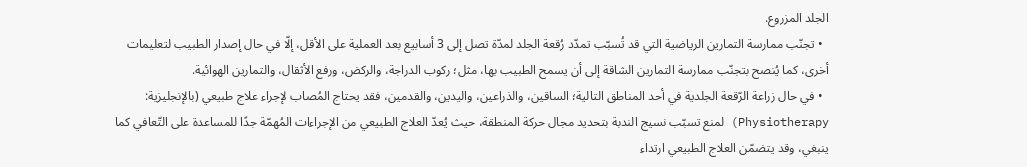الجلد المزروع.
  • تجنّب ممارسة التمارين الرياضية التي قد تُسبّب تمدّد رُقعة الجلد لمدّة تصل إلى 3 أسابيع بعد العملية على الأقل، إلّا في حال إصدار الطبيب لتعليمات أخرى، كما يُنصح بتجنّب ممارسة التمارين الشاقة إلى أن يسمح الطبيب بها، مثل؛ ركوب الدراجة، والركض، ورفع الأثقال، والتمارين الهوائية.
  • في حال زراعة الرّقعة الجلدية في أحد المناطق التالية؛ الساقين، والذراعين، واليدين، والقدمين، فقد يحتاج المُصاب لإجراء علاج طبيعي (بالإنجليزية: Physiotherapy) لمنع تسبّب نسيج الندبة بتحديد مجال حركة المنطقة، حيث يُعدّ العلاج الطبيعي من الإجراءات المُهمّة جدًا للمساعدة على التّعافي كما ينبغي، وقد يتضمّن العلاج الطبيعي ارتداء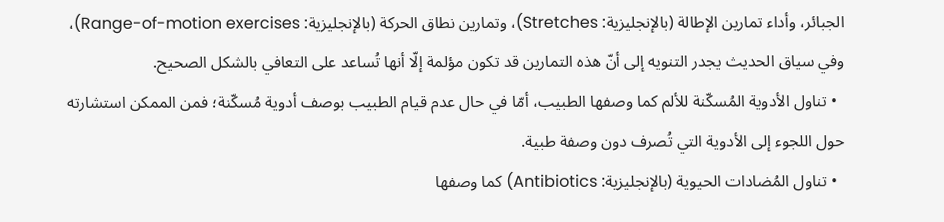الجبائر، وأداء تمارين الإطالة (بالإنجليزية: Stretches)، وتمارين نطاق الحركة (بالإنجليزية: Range-of-motion exercises)، وفي سياق الحديث يجدر التنويه إلى أنّ هذه التمارين قد تكون مؤلمة إلّا أنها تُساعد على التعافي بالشكل الصحيح.
  • تناول الأدوية المُسكّنة للألم كما وصفها الطبيب، أمّا في حال عدم قيام الطبيب بوصف أدوية مُسكّنة؛ فمن الممكن استشارته حول اللجوء إلى الأدوية التي تُصرف دون وصفة طبية.
  • تناول المُضادات الحيوية (بالإنجليزية: Antibiotics) كما وصفها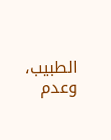الطبيب، وعدم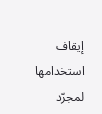إيقاف استخدامها لمجرّد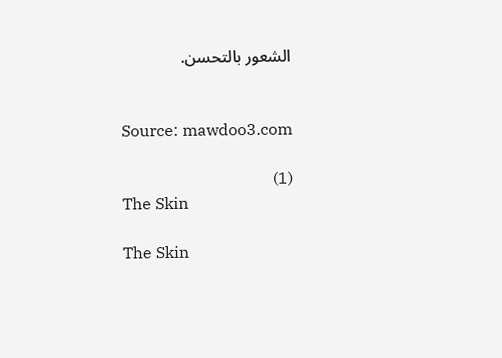الشعور بالتحسن.


Source: mawdoo3.com

(1)
The Skin

The Skin